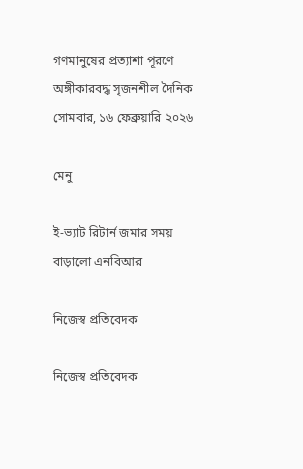গণমানুষের প্রত্যাশা পূরণে অঙ্গীকারবদ্ধ সৃজনশীল দৈনিক
সোমবার, ১৬ ফেব্রুয়ারি ২০২৬

মেনু

ই-ভ্যাট রিটার্ন জমার সময় বাড়ালো এনবিআর

নিজেস্ব প্রতিবেদক

নিজেস্ব প্রতিবেদক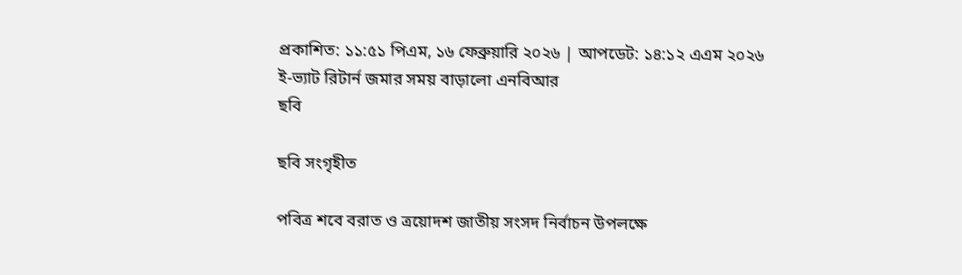প্রকাশিত: ১১:৫১ পিএম, ১৬ ফেব্রুয়ারি ২০২৬ | আপডেট: ১৪:১২ এএম ২০২৬
ই-ভ্যাট রিটার্ন জমার সময় বাড়ালো এনবিআর
ছবি

ছবি সংগৃহীত

পবিত্র শবে বরাত ও ত্রয়োদশ জাতীয় সংসদ নির্বাচন উপলক্ষে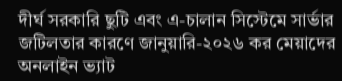দীর্ঘ সরকারি ছুটি এবং এ-চালান সিস্টেমে সার্ভার জটিলতার কারণে জানুয়ারি-২০২৬ কর মেয়াদের অনলাইন ভ্যাট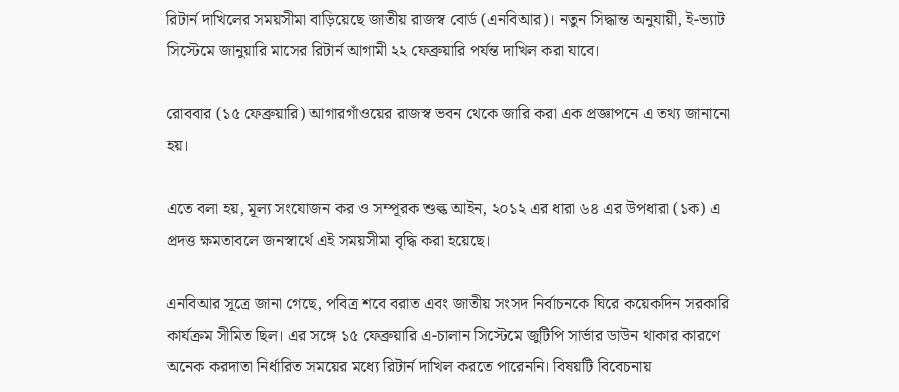রিটার্ন দাখিলের সময়সীমা বাড়িয়েছে জাতীয় রাজস্ব বোর্ড (এনবিআর)। নতুন সিদ্ধান্ত অনুযায়ী, ই-ভ্যাট সিস্টেমে জানুয়ারি মাসের রিটার্ন আগামী ২২ ফেব্রুয়ারি পর্যন্ত দাখিল করা যাবে।

রোববার (১৫ ফেব্রুয়ারি) আগারগাঁওয়ের রাজস্ব ভবন থেকে জারি করা এক প্রজ্ঞাপনে এ তথ্য জানানো হয়।

এতে বলা হয়, মূল্য সংযোজন কর ও সম্পূরক শুল্ক আইন, ২০১২ এর ধারা ৬৪ এর উপধারা (১ক) এ প্রদত্ত ক্ষমতাবলে জনস্বার্থে এই সময়সীমা বৃদ্ধি করা হয়েছে।

এনবিআর সূত্রে জানা গেছে, পবিত্র শবে বরাত এবং জাতীয় সংসদ নির্বাচনকে ঘিরে কয়েকদিন সরকারি কার্যক্রম সীমিত ছিল। এর সঙ্গে ১৫ ফেব্রুয়ারি এ-চালান সিস্টেমে জুটিপি সার্ভার ডাউন থাকার কারণে অনেক করদাতা নির্ধারিত সময়ের মধ্যে রিটার্ন দাখিল করতে পারেননি। বিষয়টি বিবেচনায়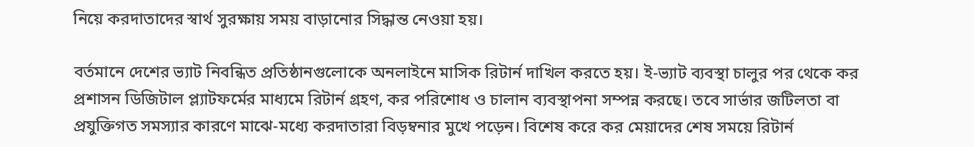নিয়ে করদাতাদের স্বার্থ সুরক্ষায় সময় বাড়ানোর সিদ্ধান্ত নেওয়া হয়।

বর্তমানে দেশের ভ্যাট নিবন্ধিত প্রতিষ্ঠানগুলোকে অনলাইনে মাসিক রিটার্ন দাখিল করতে হয়। ই-ভ্যাট ব্যবস্থা চালুর পর থেকে কর প্রশাসন ডিজিটাল প্ল্যাটফর্মের মাধ্যমে রিটার্ন গ্রহণ, কর পরিশোধ ও চালান ব্যবস্থাপনা সম্পন্ন করছে। তবে সার্ভার জটিলতা বা প্রযুক্তিগত সমস্যার কারণে মাঝে-মধ্যে করদাতারা বিড়ম্বনার মুখে পড়েন। বিশেষ করে কর মেয়াদের শেষ সময়ে রিটার্ন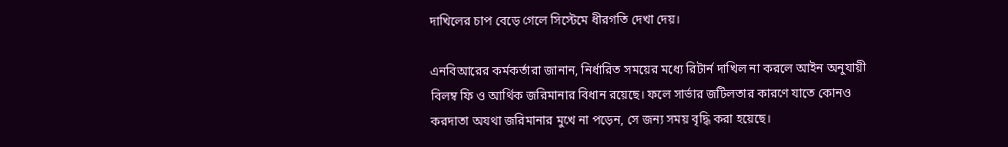দাখিলের চাপ বেড়ে গেলে সিস্টেমে ধীরগতি দেখা দেয়।

এনবিআরের কর্মকর্তারা জানান, নির্ধারিত সময়ের মধ্যে রিটার্ন দাখিল না করলে আইন অনুযায়ী বিলম্ব ফি ও আর্থিক জরিমানার বিধান রয়েছে। ফলে সার্ভার জটিলতার কারণে যাতে কোনও করদাতা অযথা জরিমানার মুখে না পড়েন, সে জন্য সময় বৃদ্ধি করা হয়েছে।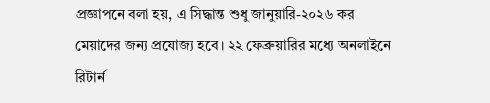প্রজ্ঞাপনে বলা হয়, এ সিদ্ধান্ত শুধু জানুয়ারি-২০২৬ কর মেয়াদের জন্য প্রযোজ্য হবে। ২২ ফেব্রুয়ারির মধ্যে অনলাইনে রিটার্ন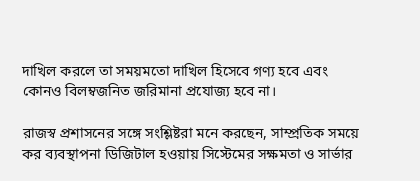দাখিল করলে তা সময়মতো দাখিল হিসেবে গণ্য হবে এবং কোনও বিলম্বজনিত জরিমানা প্রযোজ্য হবে না।

রাজস্ব প্রশাসনের সঙ্গে সংশ্লিষ্টরা মনে করছেন, সাম্প্রতিক সময়ে কর ব্যবস্থাপনা ডিজিটাল হওয়ায় সিস্টেমের সক্ষমতা ও সার্ভার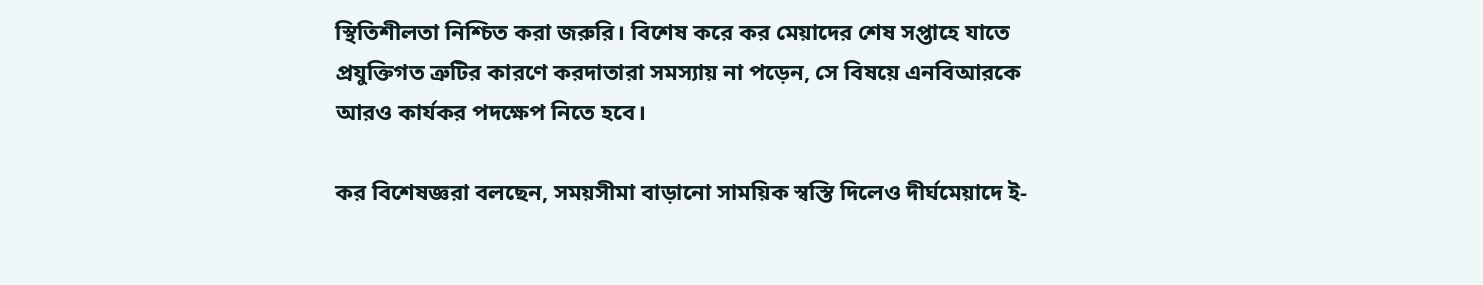স্থিতিশীলতা নিশ্চিত করা জরুরি। বিশেষ করে কর মেয়াদের শেষ সপ্তাহে যাতে প্রযুক্তিগত ত্রুটির কারণে করদাতারা সমস্যায় না পড়েন, সে বিষয়ে এনবিআরকে আরও কার্যকর পদক্ষেপ নিতে হবে।

কর বিশেষজ্ঞরা বলছেন, সময়সীমা বাড়ানো সাময়িক স্বস্তি দিলেও দীর্ঘমেয়াদে ই-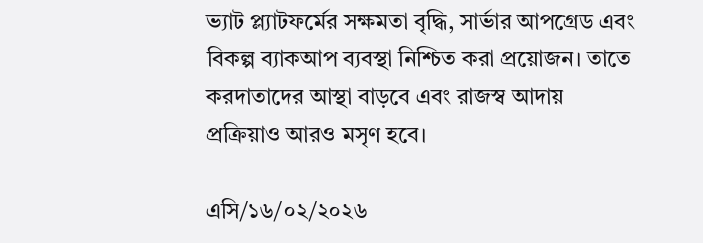ভ্যাট প্ল্যাটফর্মের সক্ষমতা বৃদ্ধি, সার্ভার আপগ্রেড এবং বিকল্প ব্যাকআপ ব্যবস্থা নিশ্চিত করা প্রয়োজন। তাতে করদাতাদের আস্থা বাড়বে এবং রাজস্ব আদায় প্রক্রিয়াও আরও মসৃণ হবে।

এসি/১৬/০২/২০২৬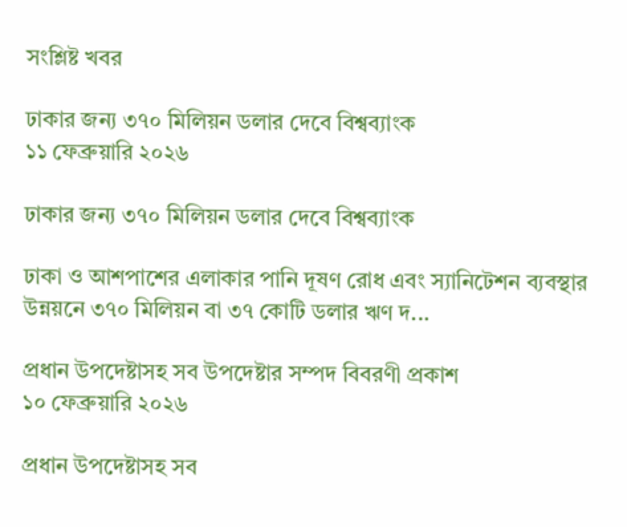সংশ্লিষ্ট খবর

ঢাকার জন্য ৩৭০ মিলিয়ন ডলার দেবে বিশ্বব্যাংক
১১ ফেব্রুয়ারি ২০২৬

ঢাকার জন্য ৩৭০ মিলিয়ন ডলার দেবে বিশ্বব্যাংক

ঢাকা ও আশপাশের এলাকার পানি দূষণ রোধ এবং স্যানিটেশন ব্যবস্থার উন্নয়নে ৩৭০ মিলিয়ন বা ৩৭ কোটি ডলার ঋণ দ...

প্রধান উপদেষ্টাসহ সব উপদেষ্টার সম্পদ বিবরণী প্রকাশ
১০ ফেব্রুয়ারি ২০২৬

প্রধান উপদেষ্টাসহ সব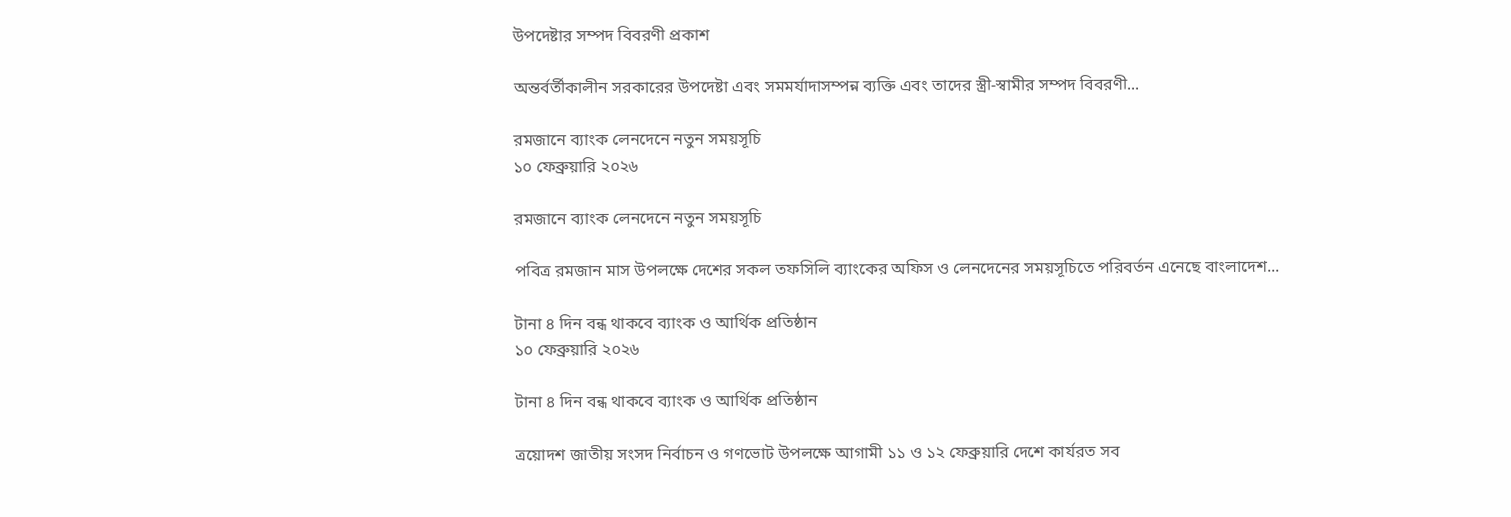উপদেষ্টার সম্পদ বিবরণী প্রকাশ

অন্তর্বর্তীকালীন সরকারের উপদেষ্টা এবং সমমর্যাদাসম্পন্ন ব্যক্তি এবং তাদের স্ত্রী-স্বামীর সম্পদ বিবরণী...

রমজানে ব্যাংক লেনদেনে নতুন সময়সূচি
১০ ফেব্রুয়ারি ২০২৬

রমজানে ব্যাংক লেনদেনে নতুন সময়সূচি

পবিত্র রমজান মাস উপলক্ষে দেশের সকল তফসিলি ব্যাংকের অফিস ও লেনদেনের সময়সূচিতে পরিবর্তন এনেছে বাংলাদেশ...

টানা ৪ দিন বন্ধ থাকবে ব্যাংক ও আর্থিক প্রতিষ্ঠান
১০ ফেব্রুয়ারি ২০২৬

টানা ৪ দিন বন্ধ থাকবে ব্যাংক ও আর্থিক প্রতিষ্ঠান

ত্রয়োদশ জাতীয় সংসদ নির্বাচন ও গণভোট উপলক্ষে আগামী ১১ ও ১২ ফেব্রুয়ারি দেশে কার্যরত সব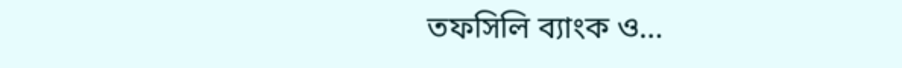তফসিলি ব্যাংক ও...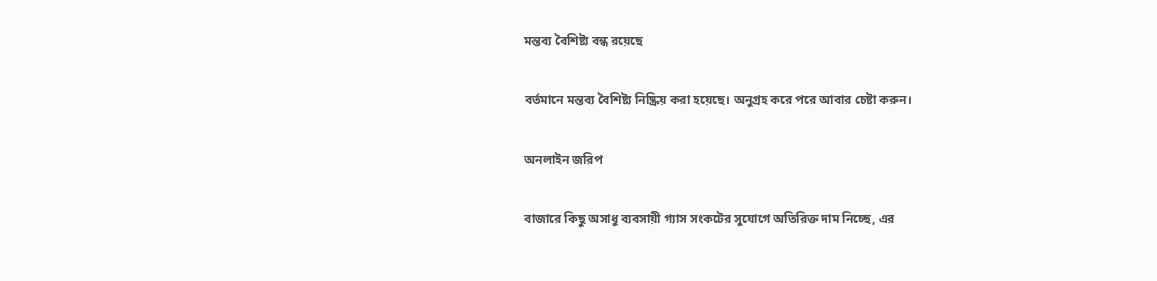মন্তব্য বৈশিষ্ট্য বন্ধ রয়েছে

বর্তমানে মন্তব্য বৈশিষ্ট্য নিষ্ক্রিয় করা হয়েছে। অনুগ্রহ করে পরে আবার চেষ্টা করুন।

অনলাইন জরিপ

বাজারে কিছু অসাধু ব্যবসায়ী গ্যাস সংকটের সুযোগে অতিরিক্ত দাম নিচ্ছে, এর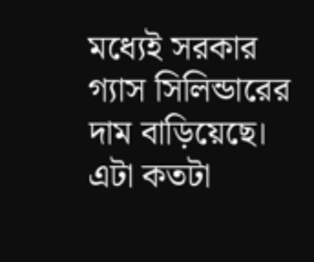মধ্যেই সরকার গ্যাস সিলিন্ডারের দাম বাড়িয়েছে। এটা কতটা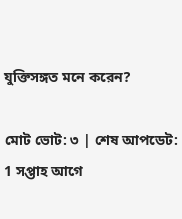যুক্তিসঙ্গত মনে করেন?

মোট ভোট: ৩ | শেষ আপডেট: 1 সপ্তাহ আগে